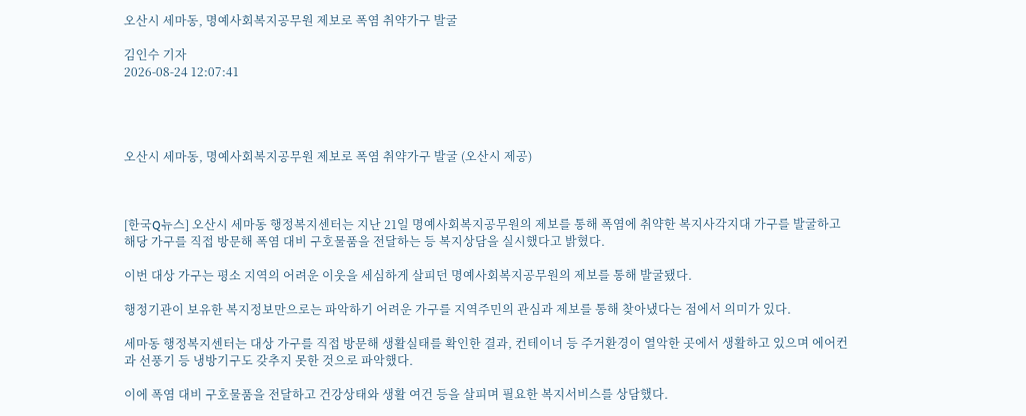오산시 세마동, 명예사회복지공무원 제보로 폭염 취약가구 발굴

김인수 기자
2026-08-24 12:07:41




오산시 세마동, 명예사회복지공무원 제보로 폭염 취약가구 발굴 (오산시 제공)



[한국Q뉴스] 오산시 세마동 행정복지센터는 지난 21일 명예사회복지공무원의 제보를 통해 폭염에 취약한 복지사각지대 가구를 발굴하고 해당 가구를 직접 방문해 폭염 대비 구호물품을 전달하는 등 복지상담을 실시했다고 밝혔다.

이번 대상 가구는 평소 지역의 어려운 이웃을 세심하게 살피던 명예사회복지공무원의 제보를 통해 발굴됐다.

행정기관이 보유한 복지정보만으로는 파악하기 어려운 가구를 지역주민의 관심과 제보를 통해 찾아냈다는 점에서 의미가 있다.

세마동 행정복지센터는 대상 가구를 직접 방문해 생활실태를 확인한 결과, 컨테이너 등 주거환경이 열악한 곳에서 생활하고 있으며 에어컨과 선풍기 등 냉방기구도 갖추지 못한 것으로 파악했다.

이에 폭염 대비 구호물품을 전달하고 건강상태와 생활 여건 등을 살피며 필요한 복지서비스를 상담했다.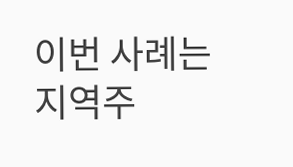이번 사례는 지역주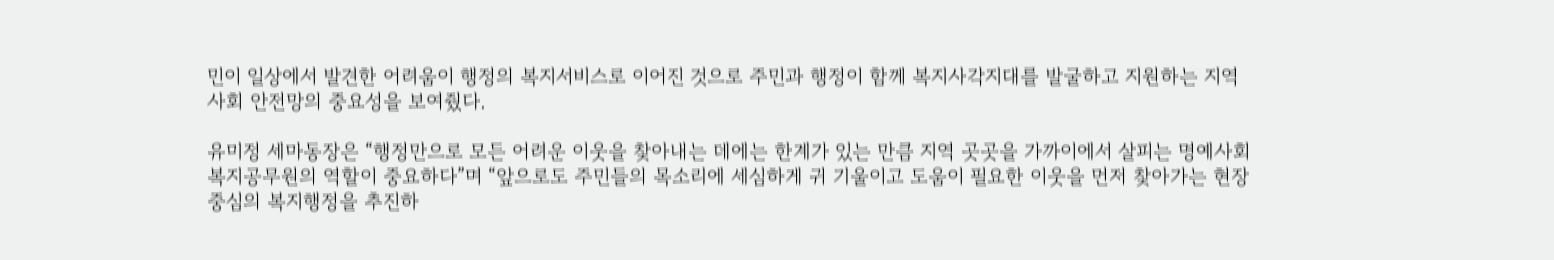민이 일상에서 발견한 어려움이 행정의 복지서비스로 이어진 것으로 주민과 행정이 함께 복지사각지대를 발굴하고 지원하는 지역사회 안전망의 중요성을 보여줬다.

유미정 세마동장은 “행정만으로 모든 어려운 이웃을 찾아내는 데에는 한계가 있는 만큼 지역 곳곳을 가까이에서 살피는 명예사회복지공무원의 역할이 중요하다”며 “앞으로도 주민들의 목소리에 세심하게 귀 기울이고 도움이 필요한 이웃을 먼저 찾아가는 현장 중심의 복지행정을 추진하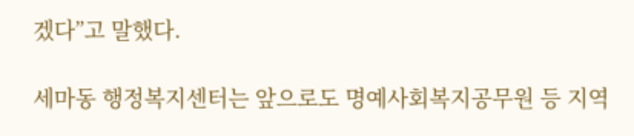겠다”고 말했다.

세마동 행정복지센터는 앞으로도 명예사회복지공무원 등 지역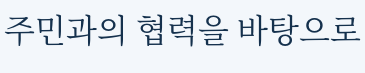주민과의 협력을 바탕으로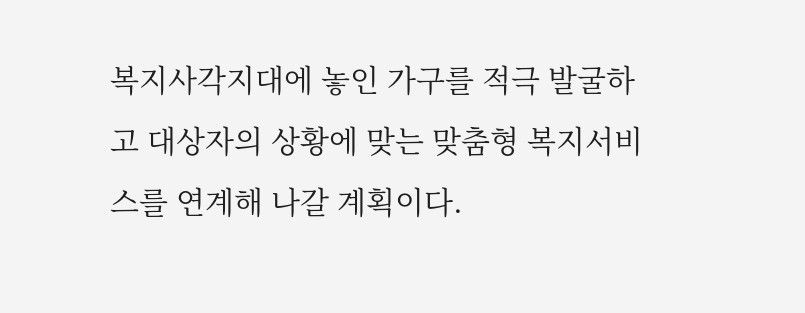복지사각지대에 놓인 가구를 적극 발굴하고 대상자의 상황에 맞는 맞춤형 복지서비스를 연계해 나갈 계획이다.